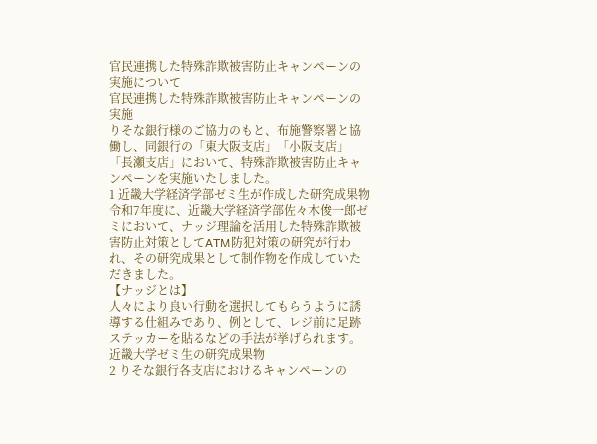官民連携した特殊詐欺被害防止キャンペーンの実施について
官民連携した特殊詐欺被害防止キャンペーンの実施
りそな銀行様のご協力のもと、布施警察署と協働し、同銀行の「東大阪支店」「小阪支店」「長瀬支店」において、特殊詐欺被害防止キャンペーンを実施いたしました。
1 近畿大学経済学部ゼミ生が作成した研究成果物
令和7年度に、近畿大学経済学部佐々木俊一郎ゼミにおいて、ナッジ理論を活用した特殊詐欺被害防止対策としてATM防犯対策の研究が行われ、その研究成果として制作物を作成していただきました。
【ナッジとは】
人々により良い行動を選択してもらうように誘導する仕組みであり、例として、レジ前に足跡ステッカーを貼るなどの手法が挙げられます。
近畿大学ゼミ生の研究成果物
2 りそな銀行各支店におけるキャンペーンの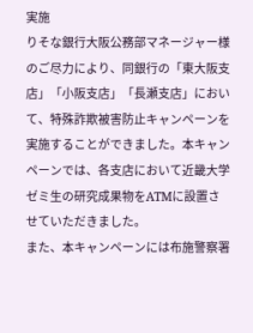実施
りそな銀行大阪公務部マネージャー様のご尽力により、同銀行の「東大阪支店」「小阪支店」「長瀬支店」において、特殊詐欺被害防止キャンペーンを実施することができました。本キャンペーンでは、各支店において近畿大学ゼミ生の研究成果物をATMに設置させていただきました。
また、本キャンペーンには布施警察署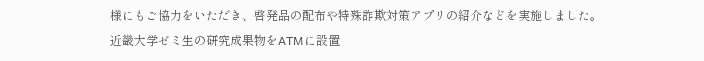様にもご協力をいただき、啓発品の配布や特殊詐欺対策アプリの紹介などを実施しました。
近畿大学ゼミ生の研究成果物をATMに設置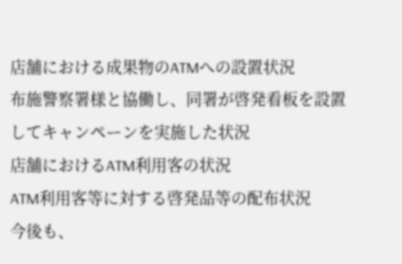店舗における成果物のATMへの設置状況
布施警察署様と協働し、同署が啓発看板を設置してキャンペーンを実施した状況
店舗におけるATM利用客の状況
ATM利用客等に対する啓発品等の配布状況
今後も、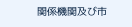関係機関及び市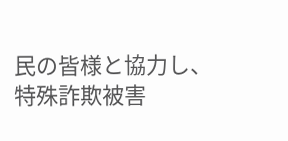民の皆様と協力し、特殊詐欺被害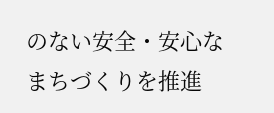のない安全・安心なまちづくりを推進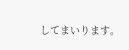してまいります。